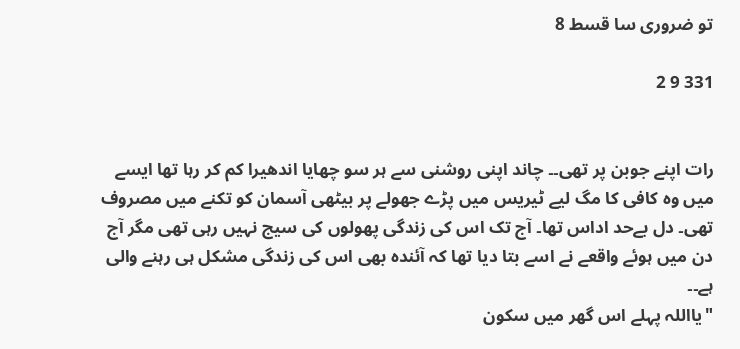تو ضروری سا قسط 8

331 9 2


رات اپنے جوبن پر تھی۔۔ چاند اپنی روشنی سے ہر سو چھایا اندھیرا کم کر رہا تھا ایسے میں وہ کافی کا مگ لیے ٹیریس میں پڑے جھولے پر بیٹھی آسمان کو تکنے میں مصروف تھی۔ دل بےحد اداس تھا۔ آج تک اس کی زندگی پھولوں کی سیج نہیں رہی تھی مگر آج دن میں ہوئے واقعے نے اسے بتا دیا تھا کہ آئندہ بھی اس کی زندگی مشکل ہی رہنے والی ہے۔۔
"یااللہ پہلے اس گھر میں سکون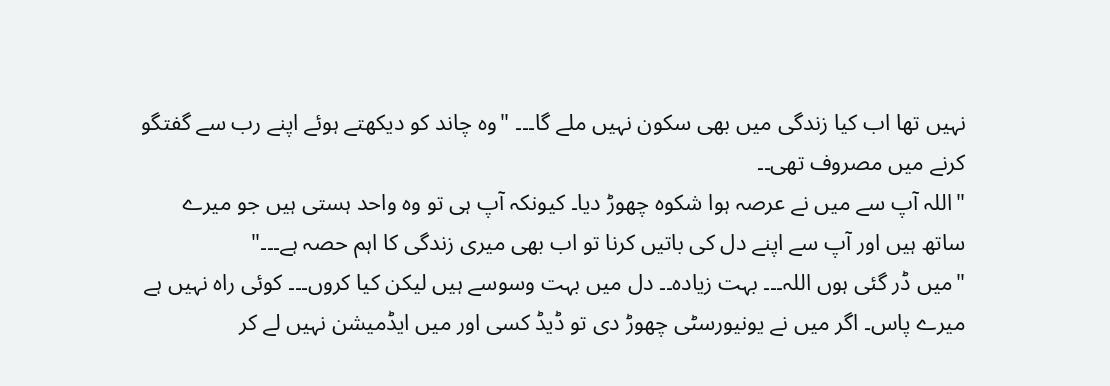نہیں تھا اب کیا زندگی میں بھی سکون نہیں ملے گا۔۔۔ "وہ چاند کو دیکھتے ہوئے اپنے رب سے گفتگو کرنے میں مصروف تھی۔۔
"اللہ آپ سے میں نے عرصہ ہوا شکوہ چھوڑ دیا۔ کیونکہ آپ ہی تو وہ واحد ہستی ہیں جو میرے ساتھ ہیں اور آپ سے اپنے دل کی باتیں کرنا تو اب بھی میری زندگی کا اہم حصہ ہے۔۔۔"
"میں ڈر گئی ہوں اللہ۔۔۔ بہت زیادہ۔۔ دل میں بہت وسوسے ہیں لیکن کیا کروں۔۔۔ کوئی راہ نہیں ہے میرے پاس۔ اگر میں نے یونیورسٹی چھوڑ دی تو ڈیڈ کسی اور میں ایڈمیشن نہیں لے کر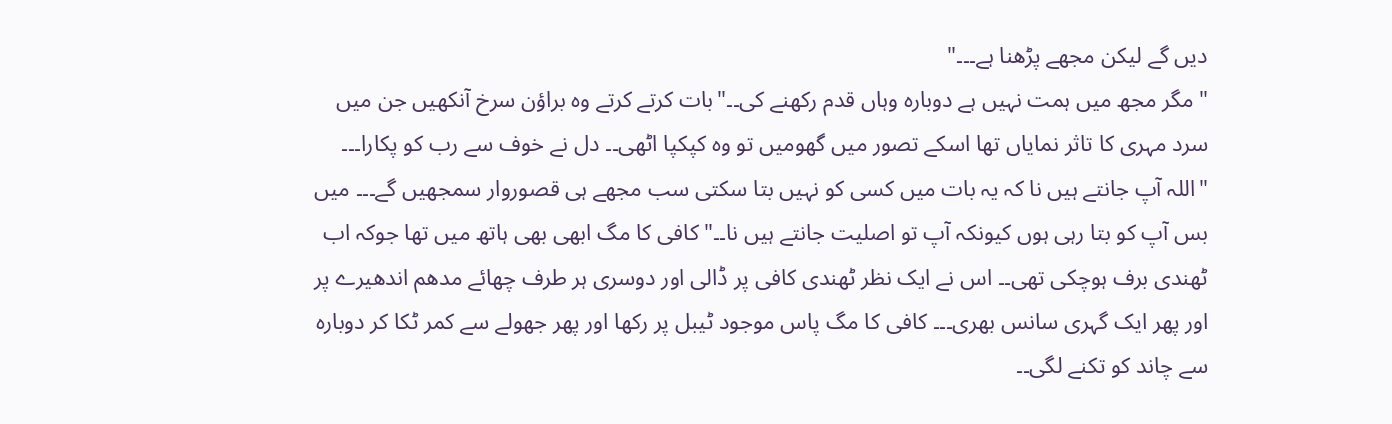دیں گے لیکن مجھے پڑھنا ہے۔۔۔"
" مگر مجھ میں ہمت نہیں ہے دوبارہ وہاں قدم رکھنے کی۔۔"بات کرتے کرتے وہ براؤن سرخ آنکھیں جن میں سرد مہری کا تاثر نمایاں تھا اسکے تصور میں گھومیں تو وہ کپکپا اٹھی۔۔ دل نے خوف سے رب کو پکارا۔۔۔
"اللہ آپ جانتے ہیں نا کہ یہ بات میں کسی کو نہیں بتا سکتی سب مجھے ہی قصوروار سمجھیں گے۔۔۔ میں بس آپ کو بتا رہی ہوں کیونکہ آپ تو اصلیت جانتے ہیں نا۔۔"کافی کا مگ ابھی بھی ہاتھ میں تھا جوکہ اب ٹھندی برف ہوچکی تھی۔۔ اس نے ایک نظر ٹھندی کافی پر ڈالی اور دوسری ہر طرف چھائے مدھم اندھیرے پر اور پھر ایک گہری سانس بھری۔۔۔ کافی کا مگ پاس موجود ٹیبل پر رکھا اور پھر جھولے سے کمر ٹکا کر دوبارہ سے چاند کو تکنے لگی۔۔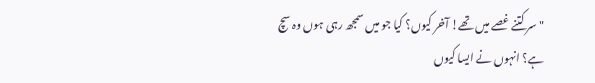"سر کتنے غصے میں تھے! آخر کیوں؟ کیا جو میں سمجھ رہی ہوں وہ سچ ہے؟ انہوں نے ایسا کیوں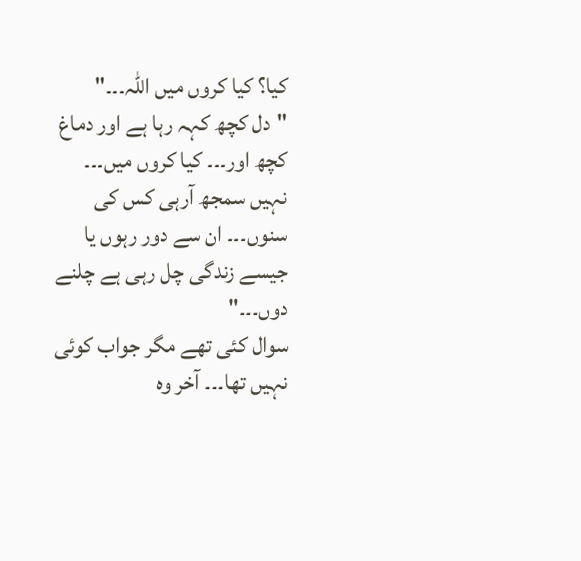کیا؟ کیا کروں میں اللہ۔۔۔"
"دل کچھ کہہ رہا ہے اور دماغ کچھ اور۔۔۔ کیا کروں میں۔۔۔ نہیں سمجھ آرہی کس کی سنوں۔۔۔ ان سے دور رہوں یا جیسے زندگی چل رہی ہے چلنے دوں۔۔۔"
سوال کئی تھے مگر جواب کوئی نہیں تھا۔۔۔ آخر وہ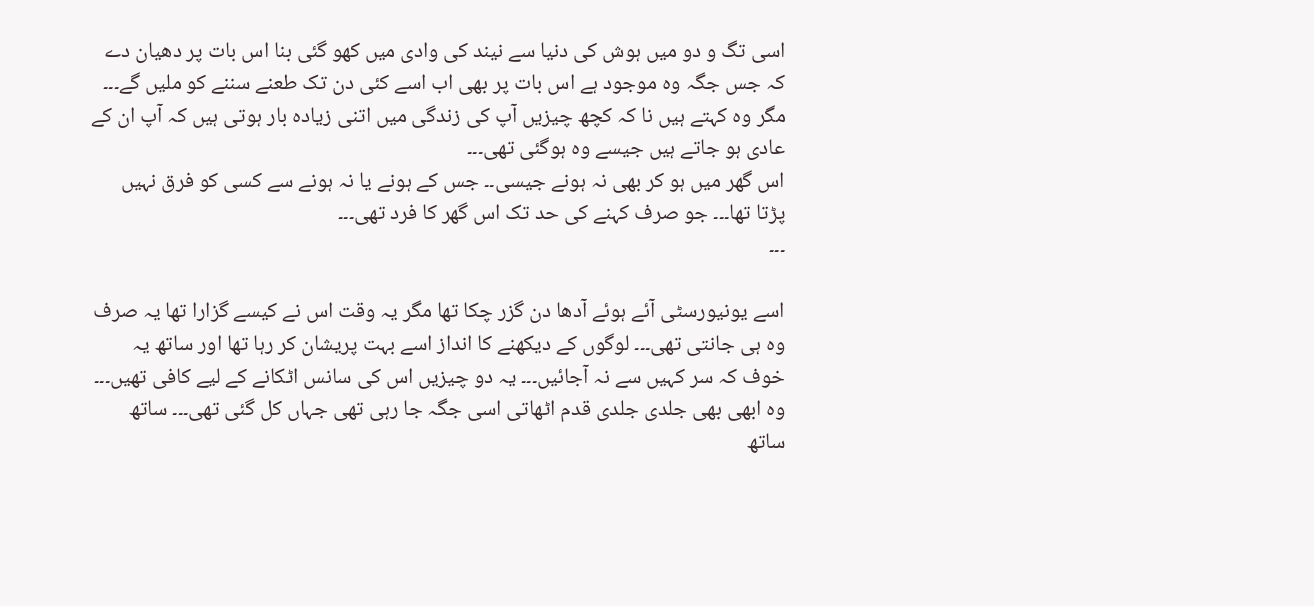اسی تگ و دو میں ہوش کی دنیا سے نیند کی وادی میں کھو گئی بنا اس بات پر دھیان دے کہ جس جگہ وہ موجود ہے اس بات پر بھی اب اسے کئی دن تک طعنے سننے کو ملیں گے۔۔۔ مگر وہ کہتے ہیں نا کہ کچھ چیزیں آپ کی زندگی میں اتنی زیادہ بار ہوتی ہیں کہ آپ ان کے عادی ہو جاتے ہیں جیسے وہ ہوگئی تھی۔۔۔
اس گھر میں ہو کر بھی نہ ہونے جیسی۔۔ جس کے ہونے یا نہ ہونے سے کسی کو فرق نہیں پڑتا تھا۔۔۔ جو صرف کہنے کی حد تک اس گھر کا فرد تھی۔۔۔
۔۔۔

اسے یونیورسٹی آئے ہوئے آدھا دن گزر چکا تھا مگر یہ وقت اس نے کیسے گزارا تھا یہ صرف وہ ہی جانتی تھی۔۔۔ لوگوں کے دیکھنے کا انداز اسے بہت پریشان کر رہا تھا اور ساتھ یہ خوف کہ سر کہیں سے نہ آجائیں۔۔۔ یہ دو چیزیں اس کی سانس اٹکانے کے لیے کافی تھیں۔۔۔
وہ ابھی بھی جلدی جلدی قدم اٹھاتی اسی جگہ جا رہی تھی جہاں کل گئی تھی۔۔۔ ساتھ ساتھ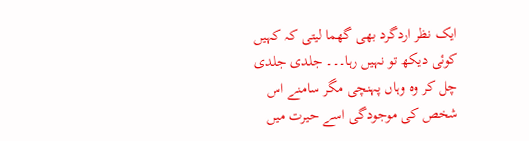ایک نظر اردگرد بھی گھما لیتی کہ کہیں کوئی دیکھ تو نہیں رہا۔۔۔ جلدی جلدی چل کر وہ وہاں پہنچی مگر سامنے اس شخص کی موجودگی اسے حیرت میں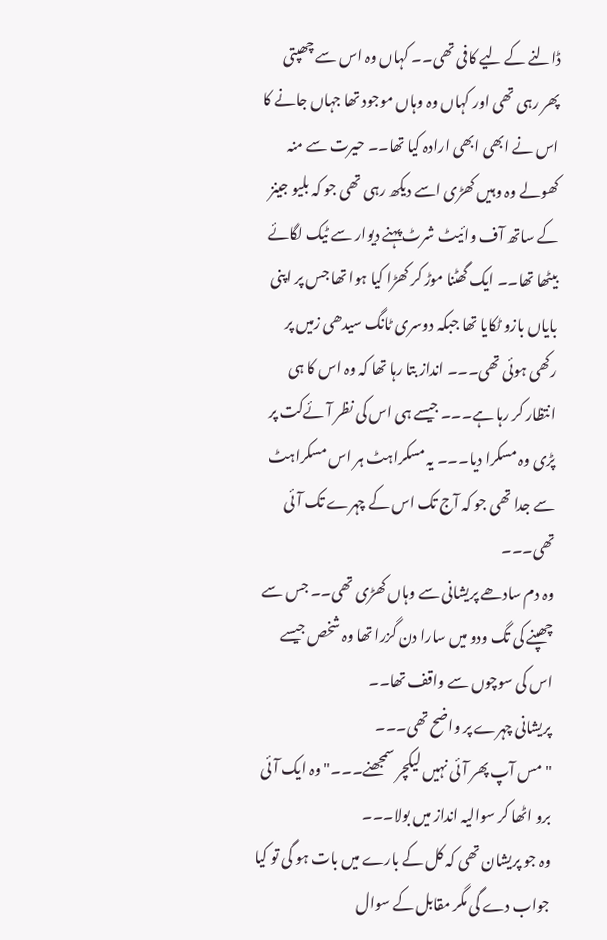ڈالنے کے لیے کافی تھی۔۔ کہاں وہ اس سے چھپتی پھر رہی تھی اور کہاں وہ وہاں موجود تھا جہاں جانے کا اس نے ابھی ابھی ارادہ کیا تھا۔۔ حیرت سے منہ کھولے وہ وہیں کھڑی اسے دیکھ رہی تھی جو کہ بلیو جینز کے ساتھ آف وائیٹ شرٹ پہنے دیوار سے ٹیک لگائے بیٹھا تھا۔۔ ایک گھٹنا موڑ کر کھڑا کیا ہوا تھا جس پر اپنی بایاں بازو ٹکایا تھا جبکہ دوسری ٹانگ سیدھی زمیں پر رکھی ہوئی تھی۔۔۔ انداز بتا رہا تھا کہ وہ اس کا ہی انتظار کر رہا ہے۔۔۔ جیسے ہی اس کی نظر آئےکت پر پڑی وہ مسکرا دیا۔۔۔ یہ مسکراہٹ ہر اس مسکراہٹ سے جدا تھی جو کہ آج تک اس کے چہرے تک آئی تھی۔۔۔
وہ دم سادھے پریشانی سے وہاں کھڑی تھی۔۔ جس سے چھپنے کی تگ ودو میں سارا دن گزرا تھا وہ شخص جیسے اس کی سوچوں سے واقف تھا۔۔
پریشانی چہرے پر واضح تھی۔۔۔
"مس آپ پھر آئی نہیں لیکچر سمجھنے۔۔۔"وہ ایک آئی برو اٹھا کر سوالیہ انداز میں بولا۔۔۔
وہ جو پریشان تھی کہ کل کے بارے میں بات ہو گی تو کیا جواب دے گی مگر مقابل کے سوال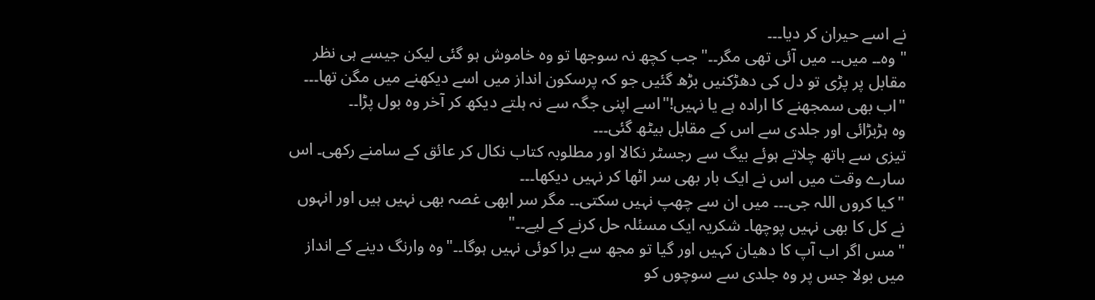نے اسے حیران کر دیا۔۔۔
"وہ۔۔ میں۔۔ میں آئی تھی مگر۔۔"جب کچھ نہ سوجھا تو وہ خاموش ہو گئی لیکن جیسے ہی نظر مقابل پر پڑی تو دل کی دھڑکنیں بڑھ گئیں جو کہ پرسکون انداز میں اسے دیکھنے میں مگن تھا۔۔۔
"اب بھی سمجھنے کا ارادہ ہے یا نہیں!"اسے اپنی جگہ سے نہ ہلتے دیکھ کر آخر وہ بول پڑا۔۔
وہ ہڑبڑائی اور جلدی سے اس کے مقابل بیٹھ گئی۔۔۔
تیزی سے ہاتھ چلاتے ہوئے بیگ سے رجسٹر نکالا اور مطلوبہ کتاب نکال کر عائق کے سامنے رکھی۔ اس سارے وقت میں اس نے ایک بار بھی سر اٹھا کر نہیں دیکھا۔۔۔
"کیا کروں اللہ جی۔۔۔ میں ان سے چھپ نہیں سکتی۔۔ مگر سر ابھی غصہ بھی نہیں ہیں اور انہوں نے کل کا بھی نہیں پوچھا۔ شکریہ ایک مسئلہ حل کرنے کے لیے۔۔"
"مس اگر اب آپ کا دھیان کہیں اور گیا تو مجھ سے برا کوئی نہیں ہوگا۔۔"وہ وارنگ دینے کے انداز میں بولا جس پر وہ جلدی سے سوچوں کو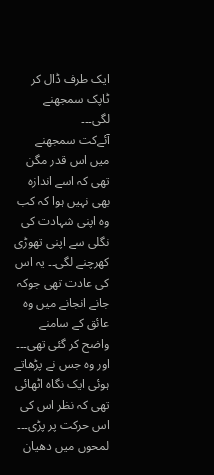ایک طرف ڈال کر ٹاپک سمجھنے لگی۔۔۔
آئےکت سمجھنے میں اس قدر مگن تھی کہ اسے اندازہ بھی نہیں ہوا کہ کب وہ اپنی شہادت کی نگلی سے اپنی تھوڑی کھرچنے لگی۔۔ یہ اس کی عادت تھی جوکہ جانے انجانے میں وہ عائق کے سامنے واضح کر گئی تھی۔۔۔
اور وہ جس نے پڑھاتے ہوئی ایک نگاہ اٹھائی تھی کہ نظر اس کی اس حرکت پر پڑی۔۔۔ لمحوں میں دھیان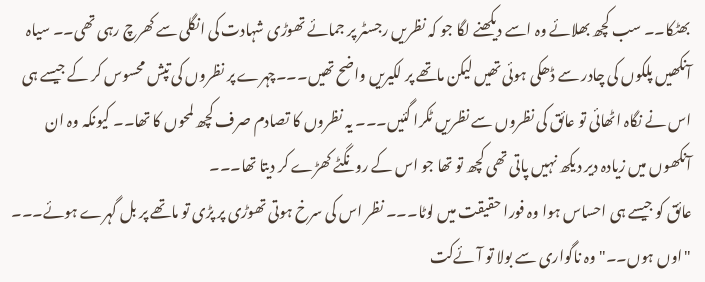بھٹکا۔۔ سب کچھ بھلائے وہ اسے دیکھنے لگا جو کہ نظریں رجسٹر پر جمائے تھوڑی شہادت کی انگلی سے کھرچ رہی تھی۔۔ سیاہ آنکھیں پلکوں کی چادر سے ڈھکی ہوئی تھیں لیکن ماتھے پر لکیریں واضح تھیں۔۔۔چہرے پر نظروں کی تپش محسوس کر کے جیسے ہی اس نے نگاہ اٹھائی تو عائق کی نظروں سے نظریں ٹکرا گئیں۔۔۔ یہ نظروں کا تصادم صرف کچھ لمحوں کا تھا۔۔ کیونکہ وہ ان آنکھوں میں زیادہ دیر دیکھ نہیں پاتی تھی کچھ تو تھا جو اس کے رونگٹے کھڑے کر دیتا تھا۔۔۔
عائق کو جیسے ہی احساس ہوا وہ فورا حقیقت میں لوٹا۔۔۔ نظر اس کی سرخ ہوتی تھوڑی پر پڑی تو ماتھے پر بل گہرے ہوئے۔۔۔
"اوں ہوں۔۔"وہ ناگواری سے بولا تو آئےکت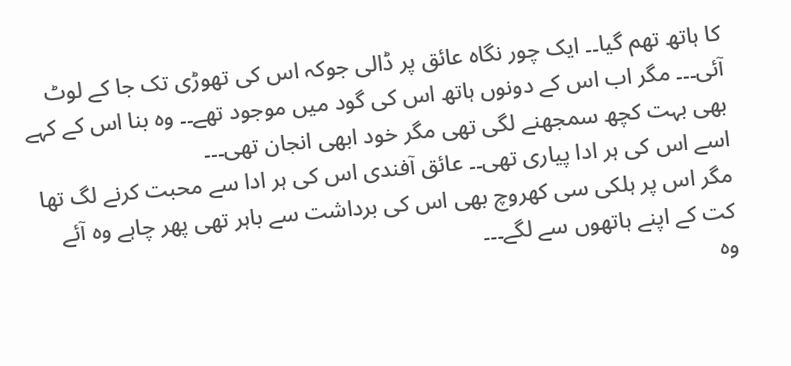کا ہاتھ تھم گیا۔۔ ایک چور نگاہ عائق پر ڈالی جوکہ اس کی تھوڑی تک جا کے لوٹ آئی۔۔۔ مگر اب اس کے دونوں ہاتھ اس کی گود میں موجود تھے۔۔ وہ بنا اس کے کہے بھی بہت کچھ سمجھنے لگی تھی مگر خود ابھی انجان تھی۔۔۔
اسے اس کی ہر ادا پیاری تھی۔۔ عائق آفندی اس کی ہر ادا سے محبت کرنے لگ تھا مگر اس پر ہلکی سی کھروچ بھی اس کی برداشت سے باہر تھی پھر چاہے وہ آئے کت کے اپنے ہاتھوں سے لگے۔۔۔
وہ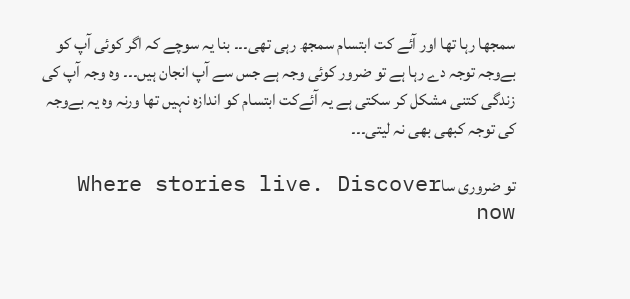سمجھا رہا تھا اور آئے کت ابتسام سمجھ رہی تھی۔۔۔ بنا یہ سوچے کہ اگر کوئی آپ کو بےوجہ توجہ دے رہا ہے تو ضرور کوئی وجہ ہے جس سے آپ انجان ہیں۔۔۔ وہ وجہ آپ کی زندگی کتنی مشکل کر سکتی ہے یہ آئےکت ابتسام کو اندازہ نہیں تھا ورنہ وہ یہ بےوجہ کی توجہ کبھی بھی نہ لیتی۔۔۔

تو ضروری ساWhere stories live. Discover now